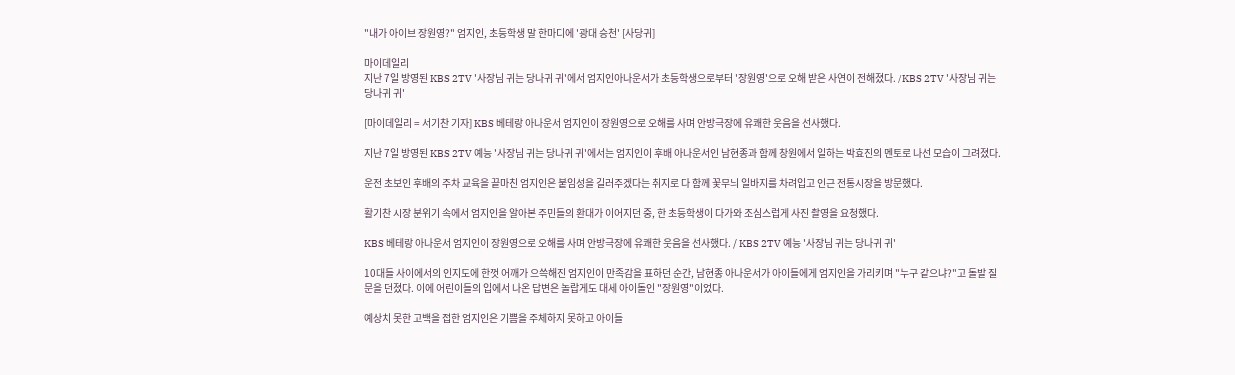"내가 아이브 장원영?" 엄지인, 초등학생 말 한마디에 '광대 승천' [사당귀]

마이데일리
지난 7일 방영된 KBS 2TV '사장님 귀는 당나귀 귀'에서 엄지인아나운서가 초등학생으로부터 '장원영'으로 오해 받은 사연이 전해졌다. /KBS 2TV '사장님 귀는 당나귀 귀'

[마이데일리 = 서기찬 기자] KBS 베테랑 아나운서 엄지인이 장원영으로 오해를 사며 안방극장에 유쾌한 웃음을 선사했다.

지난 7일 방영된 KBS 2TV 예능 '사장님 귀는 당나귀 귀'에서는 엄지인이 후배 아나운서인 남현종과 함께 창원에서 일하는 박효진의 멘토로 나선 모습이 그려졌다.

운전 초보인 후배의 주차 교육을 끝마친 엄지인은 붙임성을 길러주겠다는 취지로 다 함께 꽃무늬 일바지를 차려입고 인근 전통시장을 방문했다.

활기찬 시장 분위기 속에서 엄지인을 알아본 주민들의 환대가 이어지던 중, 한 초등학생이 다가와 조심스럽게 사진 촬영을 요청했다.

KBS 베테랑 아나운서 엄지인이 장원영으로 오해를 사며 안방극장에 유쾌한 웃음을 선사했다. / KBS 2TV 예능 '사장님 귀는 당나귀 귀'

10대들 사이에서의 인지도에 한껏 어깨가 으쓱해진 엄지인이 만족감을 표하던 순간, 남현종 아나운서가 아이들에게 엄지인을 가리키며 "누구 같으냐?"고 돌발 질문을 던졌다. 이에 어린이들의 입에서 나온 답변은 놀랍게도 대세 아이돌인 "장원영"이었다.

예상치 못한 고백을 접한 엄지인은 기쁨을 주체하지 못하고 아이들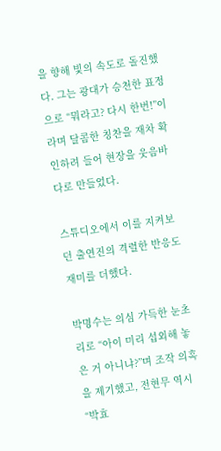을 향해 빛의 속도로 돌진했다. 그는 광대가 승천한 표정으로 “뭐라고? 다시 한번!”이라며 달콤한 칭찬을 재차 확인하려 들어 현장을 웃음바다로 만들었다.

스튜디오에서 이를 지켜보던 출연진의 격렬한 반응도 재미를 더했다.

박명수는 의심 가득한 눈초리로 “아이 미리 섭외해 놓은 거 아니냐?”며 조작 의혹을 제기했고, 전현무 역시 “박효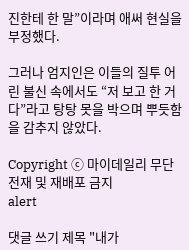진한테 한 말”이라며 애써 현실을 부정했다.

그러나 엄지인은 이들의 질투 어린 불신 속에서도 “저 보고 한 거다”라고 탕탕 못을 박으며 뿌듯함을 감추지 않았다.

Copyright ⓒ 마이데일리 무단 전재 및 재배포 금지
alert

댓글 쓰기 제목 "내가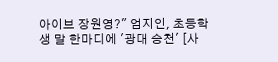아이브 장원영?" 엄지인, 초등학생 말 한마디에 '광대 승천' [사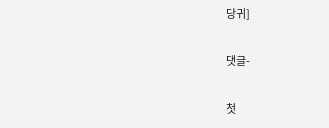당귀]

댓글-

첫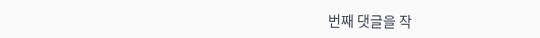번째 댓글을 작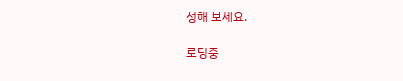성해 보세요.

로딩중